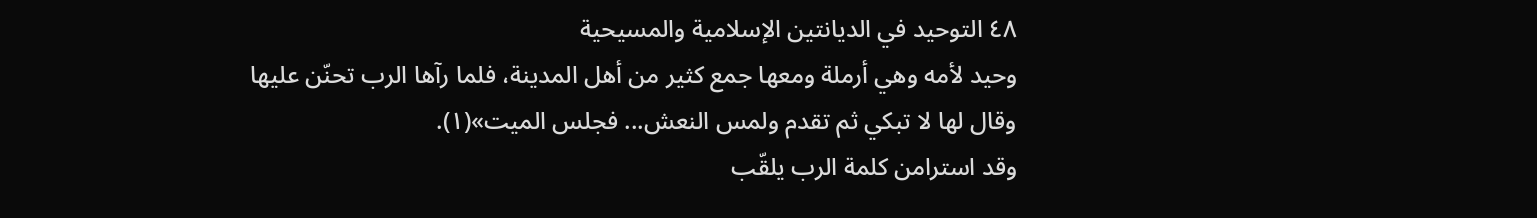٤٨ التوحيد في الديانتين الإسلامية والمسيحية
وحيد لأمه وهي أرملة ومعها جمع كثير من أهل المدينة، فلما رآها الرب تحنّن عليها وقال لها لا تبكي ثم تقدم ولمس النعش... فجلس الميت»(١).
وقد استرامن كلمة الرب يلقّب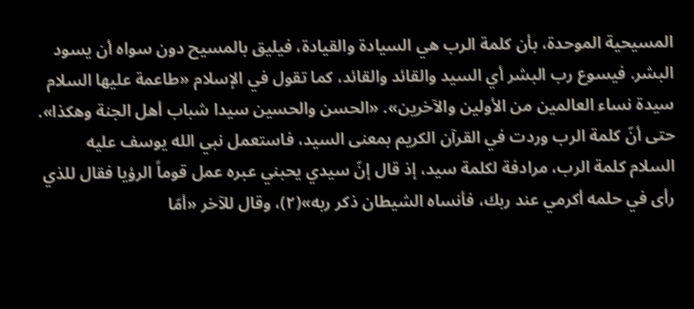المسيحية الموحدة، بأن كلمة الرب هي السيادة والقيادة، فيليق بالمسيح دون سواه أن يسود البشر. فيسوع رب البشر أي السيد والقائد والقائد، كما تقول في الإسلام «طاعمة عليها السلام سيدة نساء العالمين من الأولين والآخرين». «الحسن والحسين سيدا شباب أهل الجنة وهكذا».
حتى أنّ كلمة الرب وردت في القرآن الكريم بمعنى السيد، فاستعمل نبي الله يوسف عليه السلام كلمة الرب، مرادفة لكلمة سيد، إذ قال إنّ سيدي يحبني عبره عمل قوماً الرؤيا فقال للذي رأى في حلمه أكرمي عند ربك، فأنساه الشيطان ذكر ربه»(٢)، وقال للآخر «أمّا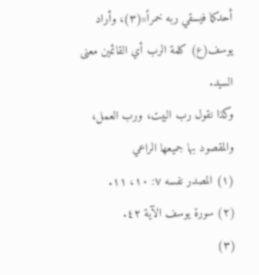أحدكما فيسقي ربه خمراً»(٣)، وأراد يوسف(ع) كلمة الرب أي القائمين معنى السيد.
وكذا نقول رب البيت، ورب العمل، والمقصود بها جميعها الراعي
(١) المصدر نفسه ٧: ١٠، ١١.
(٢) سورة يوسف الآية ٤٢.
(٣)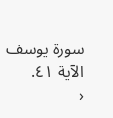سورة يوسف الآية ٤١.
‹